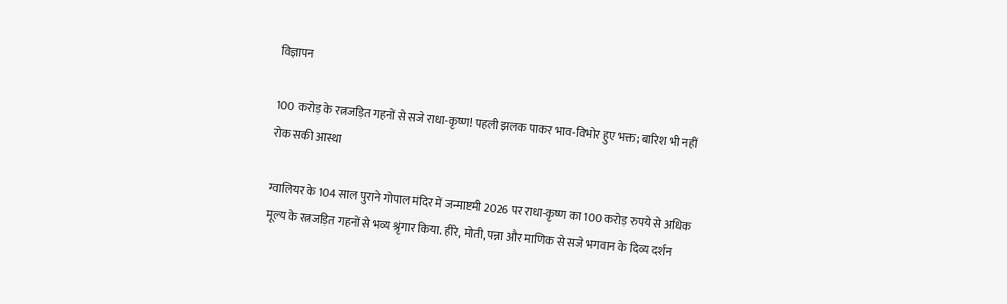विज्ञापन

100 करोड़ के रत्नजड़ित गहनों से सजे राधा-कृष्ण! पहली झलक पाकर भाव-विभोर हुए भक्त; बारिश भी नहीं रोक सकी आस्था

ग्वालियर के 104 साल पुराने गोपाल मंदिर में जन्माष्टमी 2026 पर राधा-कृष्ण का 100 करोड़ रुपये से अधिक मूल्य के रत्नजड़ित गहनों से भव्य श्रृंगार किया. हीरे, मोती, पन्ना और माणिक से सजे भगवान के दिव्य दर्शन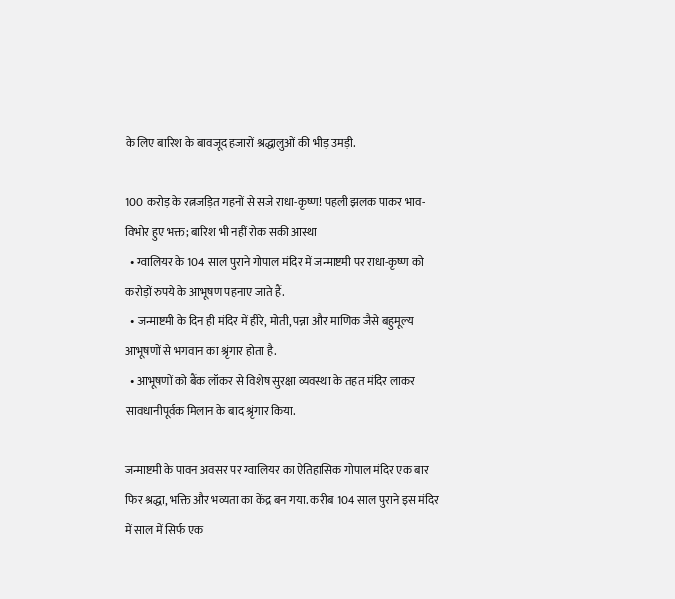के लिए बारिश के बावजूद हजारों श्रद्धालुओं की भीड़ उमड़ी.

100 करोड़ के रत्नजड़ित गहनों से सजे राधा-कृष्ण! पहली झलक पाकर भाव-विभोर हुए भक्त; बारिश भी नहीं रोक सकी आस्था
  • ग्वालियर के 104 साल पुराने गोपाल मंदिर में जन्माष्टमी पर राधा-कृष्ण को करोड़ों रुपये के आभूषण पहनाए जाते हैं.
  • जन्माष्टमी के दिन ही मंदिर में हीरे, मोती, पन्ना और माणिक जैसे बहुमूल्य आभूषणों से भगवान का श्रृंगार होता है.
  • आभूषणों को बैंक लॉकर से विशेष सुरक्षा व्यवस्था के तहत मंदिर लाकर सावधानीपूर्वक मिलान के बाद श्रृंगार किया.

जन्माष्टमी के पावन अवसर पर ग्वालियर का ऐतिहासिक गोपाल मंदिर एक बार फिर श्रद्धा, भक्ति और भव्यता का केंद्र बन गया. करीब 104 साल पुराने इस मंदिर में साल में सिर्फ एक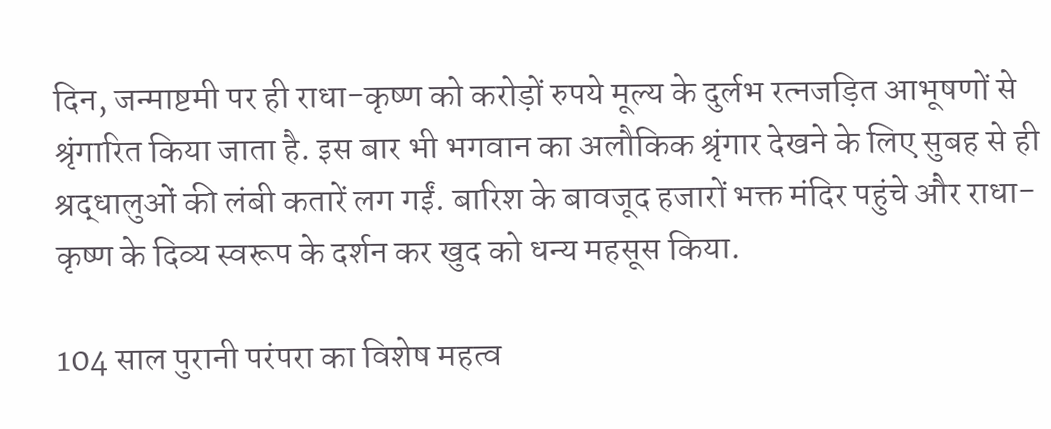दिन, जन्माष्टमी पर ही राधा-कृष्ण को करोड़ों रुपये मूल्य के दुर्लभ रत्नजड़ित आभूषणों से श्रृंगारित किया जाता है. इस बार भी भगवान का अलौकिक श्रृंगार देखने के लिए सुबह से ही श्रद्धालुओं की लंबी कतारें लग गईं. बारिश के बावजूद हजारों भक्त मंदिर पहुंचे और राधा-कृष्ण के दिव्य स्वरूप के दर्शन कर खुद को धन्य महसूस किया.

104 साल पुरानी परंपरा का विशेष महत्व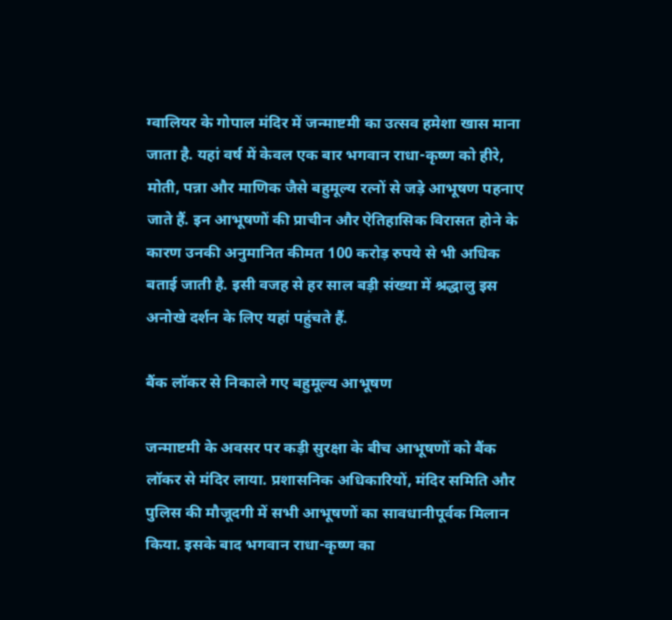ग्वालियर के गोपाल मंदिर में जन्माष्टमी का उत्सव हमेशा खास माना जाता है. यहां वर्ष में केवल एक बार भगवान राधा-कृष्ण को हीरे, मोती, पन्ना और माणिक जैसे बहुमूल्य रत्नों से जड़े आभूषण पहनाए जाते हैं. इन आभूषणों की प्राचीन और ऐतिहासिक विरासत होने के कारण उनकी अनुमानित कीमत 100 करोड़ रुपये से भी अधिक बताई जाती है. इसी वजह से हर साल बड़ी संख्या में श्रद्धालु इस अनोखे दर्शन के लिए यहां पहुंचते हैं.

बैंक लॉकर से निकाले गए बहुमूल्य आभूषण

जन्माष्टमी के अवसर पर कड़ी सुरक्षा के बीच आभूषणों को बैंक लॉकर से मंदिर लाया. प्रशासनिक अधिकारियों, मंदिर समिति और पुलिस की मौजूदगी में सभी आभूषणों का सावधानीपूर्वक मिलान किया. इसके बाद भगवान राधा-कृष्ण का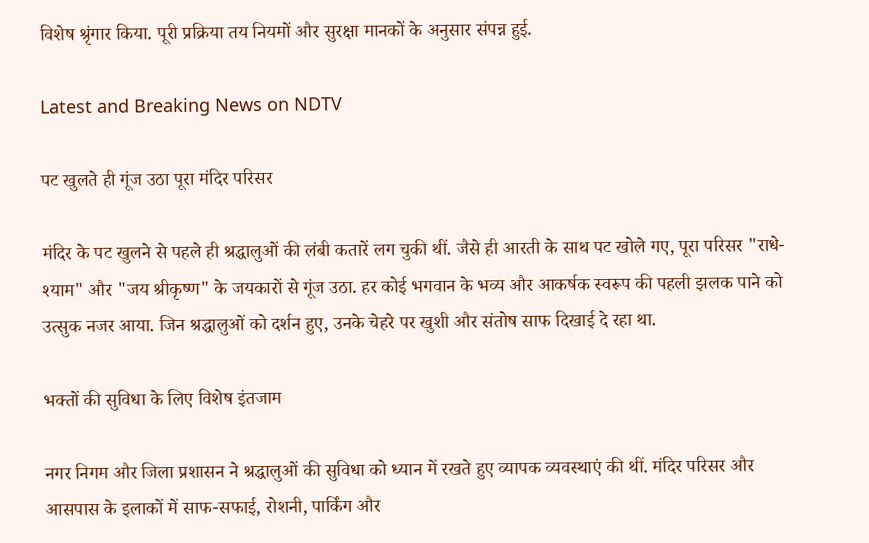विशेष श्रृंगार किया. पूरी प्रक्रिया तय नियमों और सुरक्षा मानकों के अनुसार संपन्न हुई.

Latest and Breaking News on NDTV

पट खुलते ही गूंज उठा पूरा मंदिर परिसर

मंदिर के पट खुलने से पहले ही श्रद्धालुओं की लंबी कतारें लग चुकी थीं. जैसे ही आरती के साथ पट खोले गए, पूरा परिसर "राधे-श्याम" और "जय श्रीकृष्ण" के जयकारों से गूंज उठा. हर कोई भगवान के भव्य और आकर्षक स्वरूप की पहली झलक पाने को उत्सुक नजर आया. जिन श्रद्धालुओं को दर्शन हुए, उनके चेहरे पर खुशी और संतोष साफ दिखाई दे रहा था.

भक्तों की सुविधा के लिए विशेष इंतजाम

नगर निगम और जिला प्रशासन ने श्रद्धालुओं की सुविधा को ध्यान में रखते हुए व्यापक व्यवस्थाएं की थीं. मंदिर परिसर और आसपास के इलाकों में साफ-सफाई, रोशनी, पार्किंग और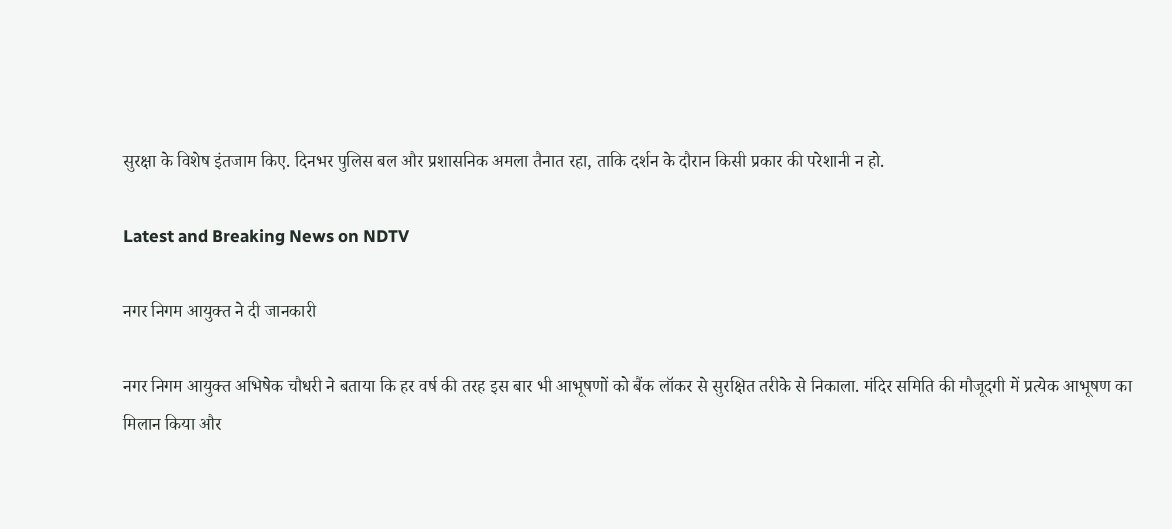सुरक्षा के विशेष इंतजाम किए. दिनभर पुलिस बल और प्रशासनिक अमला तैनात रहा, ताकि दर्शन के दौरान किसी प्रकार की परेशानी न हो.

Latest and Breaking News on NDTV

नगर निगम आयुक्त ने दी जानकारी

नगर निगम आयुक्त अभिषेक चौधरी ने बताया कि हर वर्ष की तरह इस बार भी आभूषणों को बैंक लॉकर से सुरक्षित तरीके से निकाला. मंदिर समिति की मौजूदगी में प्रत्येक आभूषण का मिलान किया और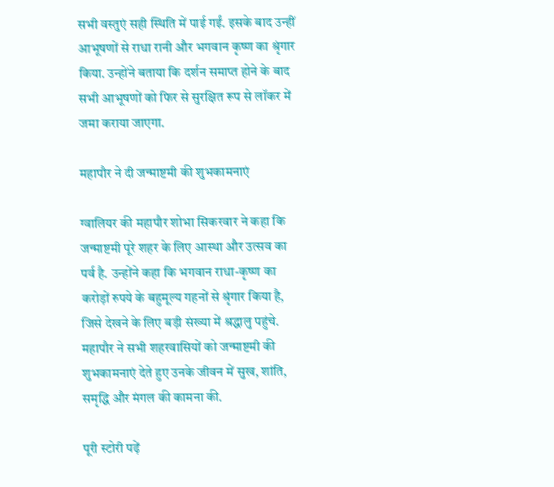सभी वस्तुएं सही स्थिति में पाई गईं. इसके बाद उन्हीं आभूषणों से राधा रानी और भगवान कृष्ण का श्रृंगार किया. उन्होंने बताया कि दर्शन समाप्त होने के बाद सभी आभूषणों को फिर से सुरक्षित रूप से लॉकर में जमा कराया जाएगा.

महापौर ने दी जन्माष्टमी की शुभकामनाएं

ग्वालियर की महापौर शोभा सिकरवार ने कहा कि जन्माष्टमी पूरे शहर के लिए आस्था और उत्सव का पर्व है. उन्होंने कहा कि भगवान राधा-कृष्ण का करोड़ों रुपये के बहुमूल्य गहनों से श्रृंगार किया है, जिसे देखने के लिए बड़ी संख्या में श्रद्धालु पहुंचे. महापौर ने सभी शहरवासियों को जन्माष्टमी की शुभकामनाएं देते हुए उनके जीवन में सुख, शांति, समृद्धि और मंगल की कामना की.

पूरी स्टोरी पढ़ें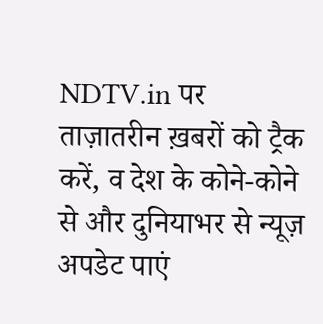NDTV.in पर ताज़ातरीन ख़बरों को ट्रैक करें, व देश के कोने-कोने से और दुनियाभर से न्यूज़ अपडेट पाएं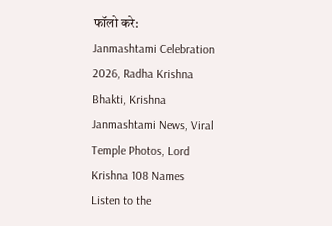फॉलो करे:
Janmashtami Celebration 2026, Radha Krishna Bhakti, Krishna Janmashtami News, Viral Temple Photos, Lord Krishna 108 Names
Listen to the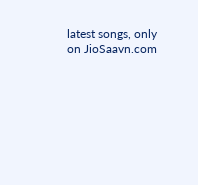latest songs, only on JioSaavn.com